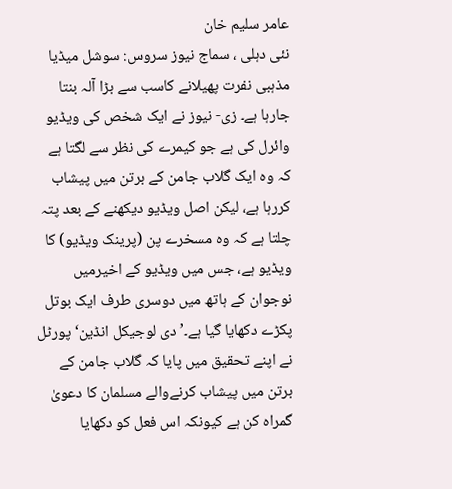عامر سلیم خان
نئی دہلی ، سماج نیوز سروس: سوشل میڈیا مذہبی نفرت پھیلانے کاسب سے بڑا آلہ بنتا جارہا ہے۔ زی- نیوز نے ایک شخص کی ویڈیو وائرل کی ہے جو کیمرے کی نظر سے لگتا ہے کہ وہ ایک گلاب جامن کے برتن میں پیشاب کررہا ہے، لیکن اصل ویڈیو دیکھنے کے بعد پتہ چلتا ہے کہ وہ مسخرے پن (پرینک ویڈیو) کا ویڈیو ہے، جس میں ویڈیو کے اخیرمیں نوجوان کے ہاتھ میں دوسری طرف ایک بوتل پکڑے دکھایا گیا ہے۔’ دی لوجیکل انڈین‘ پورٹل نے اپنے تحقیق میں پایا کہ گلاب جامن کے برتن میں پیشاب کرنےوالے مسلمان کا دعویٰ گمراہ کن ہے کیونکہ اس فعل کو دکھایا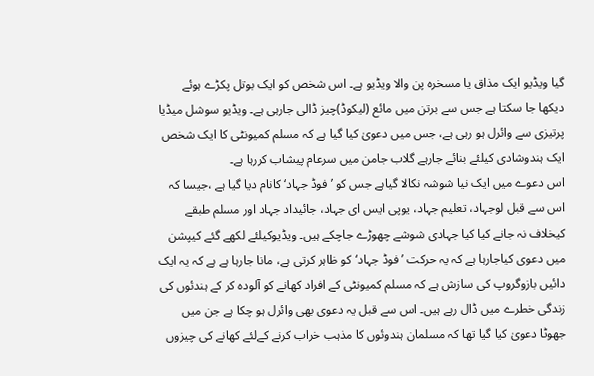گیا ویڈیو ایک مذاق یا مسخرہ پن والا ویڈیو ہے۔ اس شخص کو ایک بوتل پکڑے ہوئے دیکھا جا سکتا ہے جس سے برتن میں مائع (لیکوڈ)چیز ڈالی جارہی ہے۔ ویڈیو سوشل میڈیا پرتیزی سے وائرل ہو رہی ہے، جس میں دعویٰ کیا گیا ہے کہ مسلم کمیونٹی کا ایک شخص ایک ہندوشادی کیلئے بنائے جارہے گلاب جامن میں سرعام پیشاب کررہا ہے۔
اس دعوے میں ایک نیا شوشہ نکالا گیاہے جس کو ’ فوڈ جہاد‘ کانام دیا گیا ہے ،جیسا کہ اس سے قبل لوجہاد، تعلیم جہاد، یوپی ایس ای جہاد، جائیداد جہاد اور مسلم طبقے کیخلاف نہ جانے کیا کیا جہادی شوشے چھوڑے جاچکے ہیں۔ ویڈیوکیلئے لکھے گئے کیپشن میں دعوی کیاجارہا ہے کہ یہ حرکت ’فوڈ جہاد‘کو ظاہر کرتی ہے، مانا جارہا ہے ہے کہ یہ ایک دائیں بازوگروپ کی سازش ہے کہ مسلم کمیونٹی کے افراد کھانے کو آلودہ کر کے ہندئوں کی زندگی خطرے میں ڈال رہے ہیں۔ اس سے قبل یہ دعوی بھی وائرل ہو چکا ہے جن میں جھوٹا دعویٰ کیا گیا تھا کہ مسلمان ہندوئوں کا مذہب خراب کرنے کےلئے کھانے کی چیزوں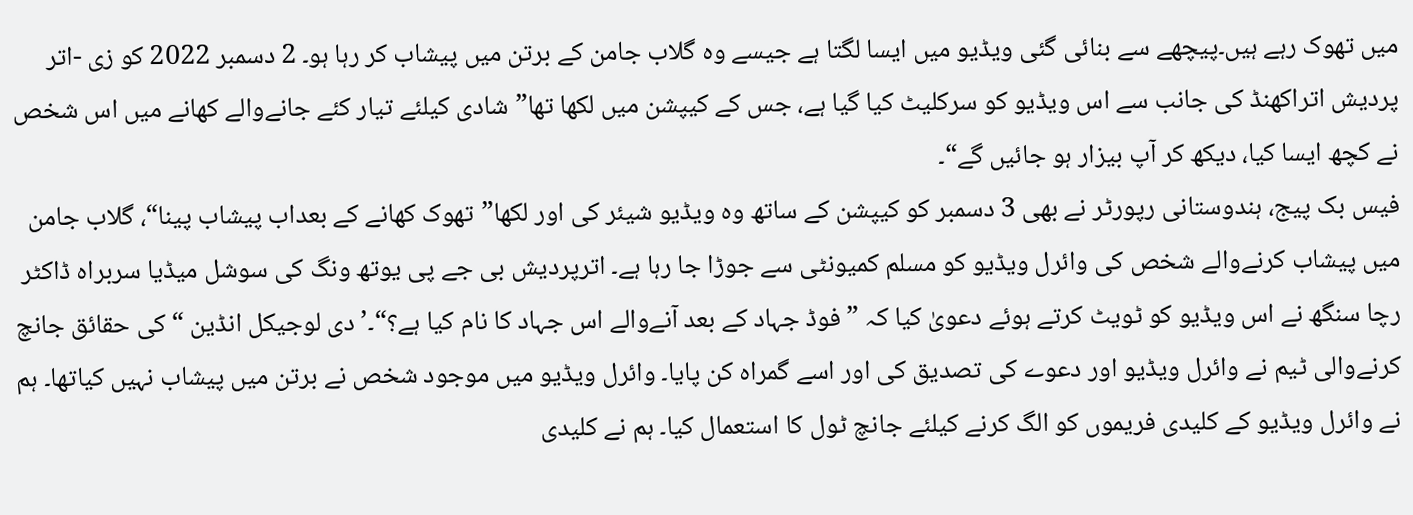میں تھوک رہے ہیں۔پیچھے سے بنائی گئی ویڈیو میں ایسا لگتا ہے جیسے وہ گلاب جامن کے برتن میں پیشاب کر رہا ہو۔ 2 دسمبر 2022 کو زی -اتر پردیش اتراکھنڈ کی جانب سے اس ویڈیو کو سرکلیٹ کیا گیا ہے، جس کے کیپشن میں لکھا تھا”شادی کیلئے تیار کئے جانےوالے کھانے میں اس شخص نے کچھ ایسا کیا، دیکھ کر آپ بیزار ہو جائیں گے“۔
فیس بک پیج، ہندوستانی رپورٹر نے بھی 3 دسمبر کو کیپشن کے ساتھ وہ ویڈیو شیئر کی اور لکھا”تھوک کھانے کے بعداب پیشاب پینا“، گلاب جامن میں پیشاب کرنےوالے شخص کی وائرل ویڈیو کو مسلم کمیونٹی سے جوڑا جا رہا ہے۔ اترپردیش بی جے پی یوتھ ونگ کی سوشل میڈیا سربراہ ڈاکٹر رچا سنگھ نے اس ویڈیو کو ٹویٹ کرتے ہوئے دعویٰ کیا کہ ”فوڈ جہاد کے بعد آنےوالے اس جہاد کا نام کیا ہے؟“۔’ دی لوجیکل انڈین “ کی حقائق جانچ کرنےوالی ٹیم نے وائرل ویڈیو اور دعوے کی تصدیق کی اور اسے گمراہ کن پایا۔ وائرل ویڈیو میں موجود شخص نے برتن میں پیشاب نہیں کیاتھا۔ ہم نے وائرل ویڈیو کے کلیدی فریموں کو الگ کرنے کیلئے جانچ ٹول کا استعمال کیا۔ ہم نے کلیدی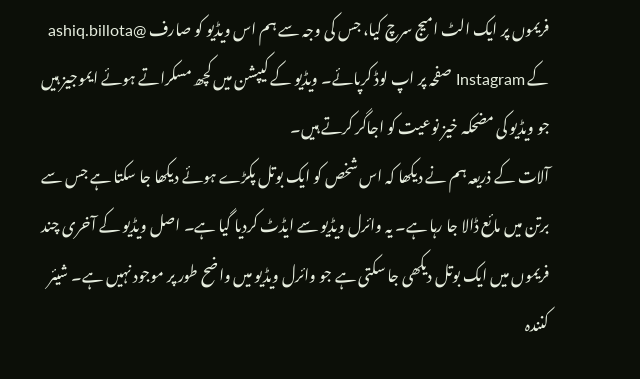فریموں پر ایک الٹ امیج سرچ کیا، جس کی وجہ سے ہم اس ویڈیو کو صارف @ashiq.billota کے Instagram صفحہ پر اپ لوڈ کرپائے۔ ویڈیو کے کیپشن میں کچھ مسکراتے ہوئے ایموجیز ہیں جو ویڈیو کی مضحکہ خیز نوعیت کو اجاگر کرتے ہیں۔
آلات کے ذریعہ ہم نے دیکھا کہ اس شخص کو ایک بوتل پکڑے ہوئے دیکھا جا سکتا ہے جس سے برتن میں مائع ڈالا جا رہا ہے۔ یہ وائرل ویڈیو سے ایڈٹ کردیا گیا ہے۔ اصل ویڈیو کے آخری چند فریموں میں ایک بوتل دیکھی جا سکتی ہے جو وائرل ویڈیو میں واضح طور پر موجود نہیں ہے۔ شیئر کنندہ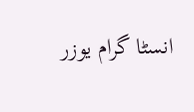انسٹا گرام یوزر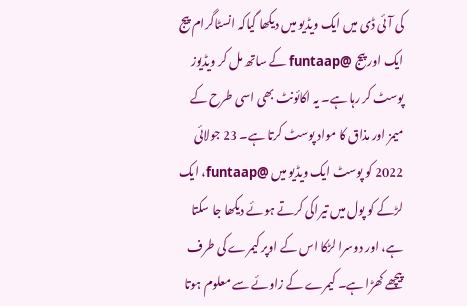کی آئی ڈی میں ایک ویڈیو میں دیکھا گیاکہ انسٹاگرام پیج ایک اور پیج @funtaap کے ساتھ مل کر ویڈیوز پوسٹ کر رہا ہے۔ یہ اکائونٹ بھی اسی طرح کے میمز اور مذاق کا مواد پوسٹ کرتا ہے۔ 23 جولائی 2022 کو پوسٹ ایک ویڈیو میں @funtaap، ایک لڑکے کو پول میں تیراکی کرتے ہوئے دیکھا جا سکتا ہے، اور دوسرا لڑکا اس کے اوپر کیمرے کی طرف پیچھے کھڑا ہے۔ کیمرے کے زاوئے سے معلوم ہوتا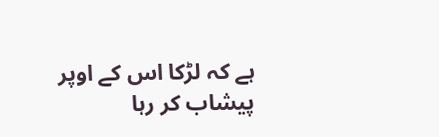ہے کہ لڑکا اس کے اوپر پیشاب کر رہا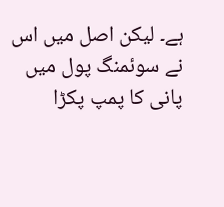ہے۔ لیکن اصل میں اس نے سوئمنگ پول میں پانی کا پمپ پکڑا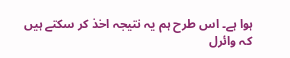ہوا ہے۔ اس طرح ہم یہ نتیجہ اخذ کر سکتے ہیں کہ وائرل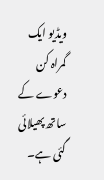ویڈیو ایک گمراہ کن دعوے کے ساتھ پھیلائی گئی ہے۔